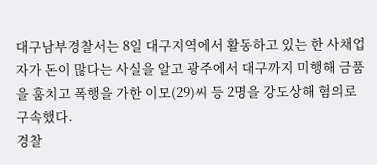대구남부경찰서는 8일 대구지역에서 활동하고 있는 한 사채업자가 돈이 많다는 사실을 알고 광주에서 대구까지 미행해 금품을 훔치고 폭행을 가한 이모(29)씨 등 2명을 강도상해 혐의로 구속했다.
경찰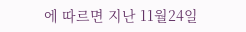에 따르면 지난 11월24일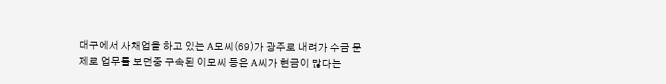대구에서 사채업을 하고 있는 A모씨(69)가 광주로 내려가 수금 문제로 업무를 보던중 구속된 이모씨 등은 A씨가 현금이 많다는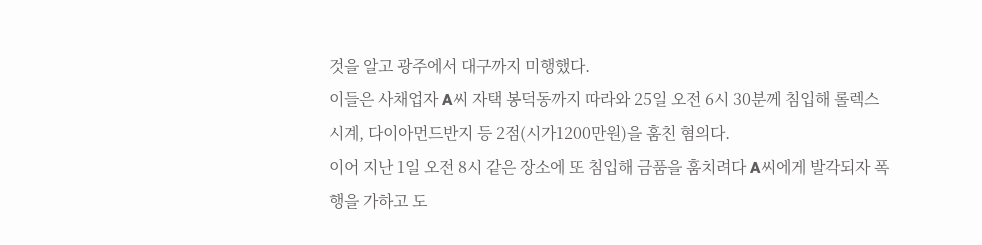것을 알고 광주에서 대구까지 미행했다.
이들은 사채업자 A씨 자택 봉덕동까지 따라와 25일 오전 6시 30분께 침입해 롤렉스시계, 다이아먼드반지 등 2점(시가1200만원)을 훔친 혐의다.
이어 지난 1일 오전 8시 같은 장소에 또 침입해 금품을 훔치려다 A씨에게 발각되자 폭행을 가하고 도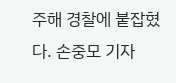주해 경찰에 붙잡혔다. 손중모 기자